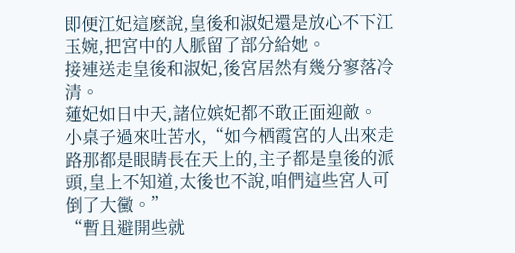即便江妃這麽說,皇後和淑妃還是放心不下江玉婉,把宮中的人脈留了部分給她。
接連送走皇後和淑妃,後宮居然有幾分寥落冷清。
蓮妃如日中天,諸位嫔妃都不敢正面迎敵。
小桌子過來吐苦水,“如今栖霞宮的人出來走路那都是眼睛長在天上的,主子都是皇後的派頭,皇上不知道,太後也不說,咱們這些宮人可倒了大黴。”
“暫且避開些就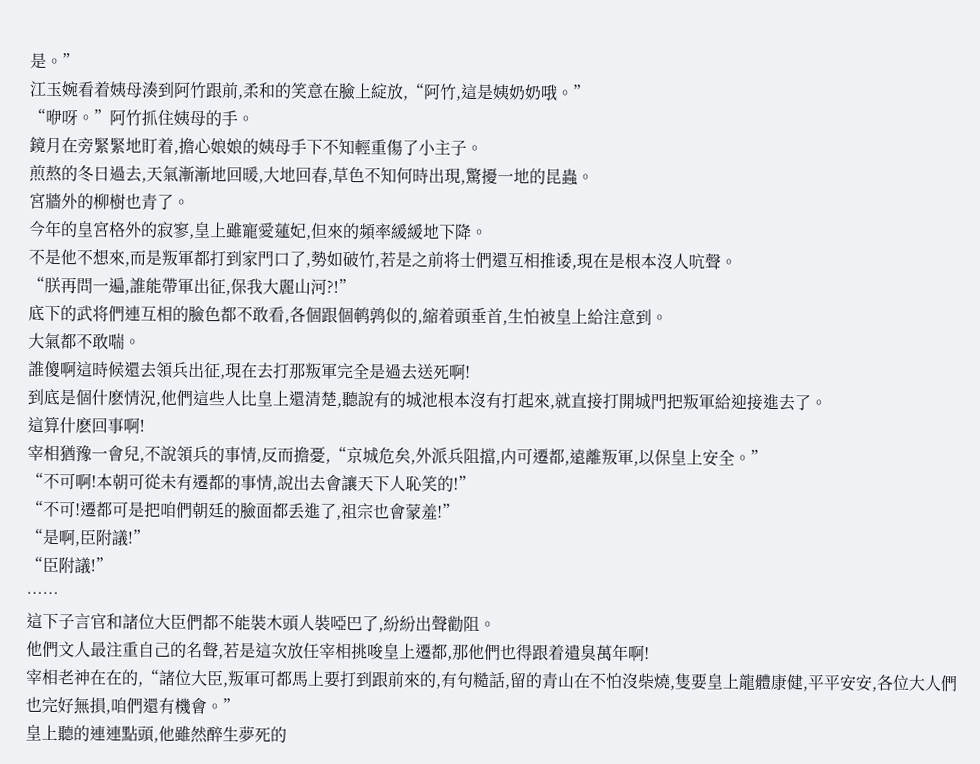是。”
江玉婉看着姨母湊到阿竹跟前,柔和的笑意在臉上綻放,“阿竹,這是姨奶奶哦。”
“咿呀。”阿竹抓住姨母的手。
鏡月在旁緊緊地盯着,擔心娘娘的姨母手下不知輕重傷了小主子。
煎熬的冬日過去,天氣漸漸地回暖,大地回春,草色不知何時出現,驚擾一地的昆蟲。
宮牆外的柳樹也青了。
今年的皇宮格外的寂寥,皇上雖寵愛蓮妃,但來的頻率緩緩地下降。
不是他不想來,而是叛軍都打到家門口了,勢如破竹,若是之前将士們還互相推诿,現在是根本沒人吭聲。
“朕再問一遍,誰能帶軍出征,保我大麗山河?!”
底下的武将們連互相的臉色都不敢看,各個跟個鹌鹑似的,縮着頭垂首,生怕被皇上給注意到。
大氣都不敢喘。
誰傻啊這時候還去領兵出征,現在去打那叛軍完全是過去送死啊!
到底是個什麽情況,他們這些人比皇上還清楚,聽說有的城池根本沒有打起來,就直接打開城門把叛軍給迎接進去了。
這算什麽回事啊!
宰相猶豫一會兒,不說領兵的事情,反而擔憂,“京城危矣,外派兵阻擋,内可遷都,遠離叛軍,以保皇上安全。”
“不可啊!本朝可從未有遷都的事情,說出去會讓天下人恥笑的!”
“不可!遷都可是把咱們朝廷的臉面都丢進了,祖宗也會蒙羞!”
“是啊,臣附議!”
“臣附議!”
……
這下子言官和諸位大臣們都不能裝木頭人裝啞巴了,紛紛出聲勸阻。
他們文人最注重自己的名聲,若是這次放任宰相挑唆皇上遷都,那他們也得跟着遺臭萬年啊!
宰相老神在在的,“諸位大臣,叛軍可都馬上要打到跟前來的,有句糙話,留的青山在不怕沒柴燒,隻要皇上龍體康健,平平安安,各位大人們也完好無損,咱們還有機會。”
皇上聽的連連點頭,他雖然醉生夢死的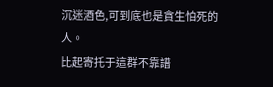沉迷酒色,可到底也是貪生怕死的人。
比起寄托于這群不靠譜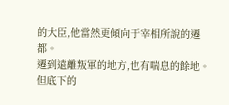的大臣,他當然更傾向于宰相所說的遷都。
遷到遠離叛軍的地方,也有喘息的餘地。
但底下的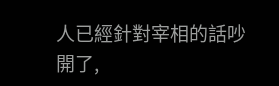人已經針對宰相的話吵開了,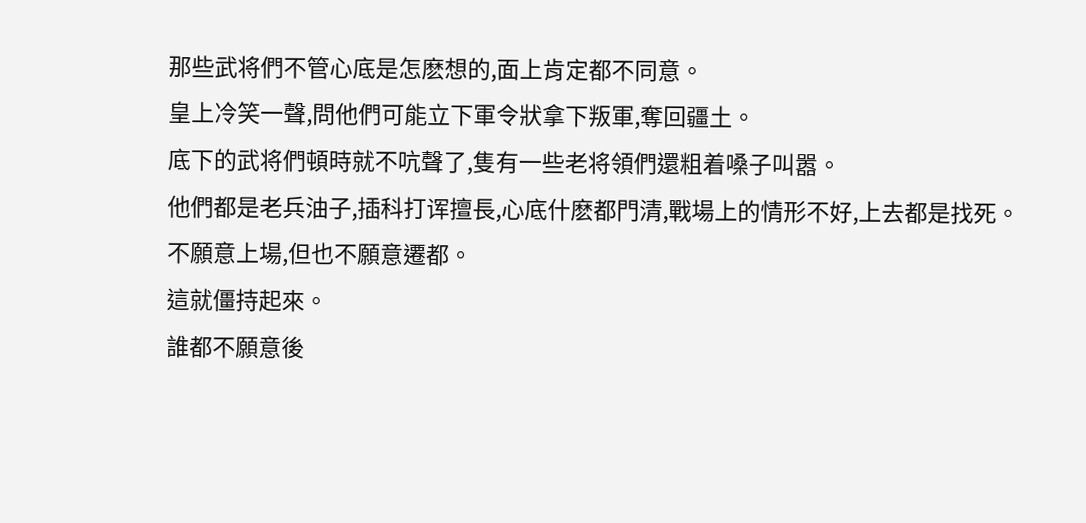那些武将們不管心底是怎麽想的,面上肯定都不同意。
皇上冷笑一聲,問他們可能立下軍令狀拿下叛軍,奪回疆土。
底下的武将們頓時就不吭聲了,隻有一些老将領們還粗着嗓子叫嚣。
他們都是老兵油子,插科打诨擅長,心底什麽都門清,戰場上的情形不好,上去都是找死。
不願意上場,但也不願意遷都。
這就僵持起來。
誰都不願意後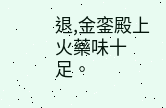退,金銮殿上火藥味十足。